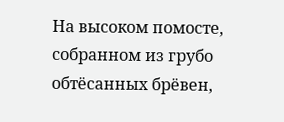На высоком помосте, собранном из грубо обтёсанных брёвен,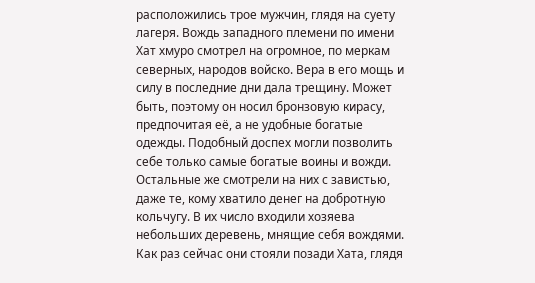расположились трое мужчин, глядя на суету лагеря. Вождь западного племени по имени Хат хмуро смотрел на огромное, по меркам северных, народов войско. Вера в его мощь и силу в последние дни дала трещину. Может быть, поэтому он носил бронзовую кирасу, предпочитая её, а не удобные богатые одежды. Подобный доспех могли позволить себе только самые богатые воины и вожди. Остальные же смотрели на них с завистью, даже те, кому хватило денег на добротную кольчугу. В их число входили хозяева небольших деревень, мнящие себя вождями. Как раз сейчас они стояли позади Хата, глядя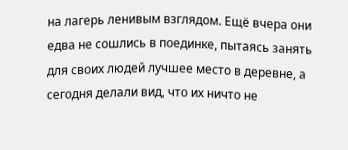на лагерь ленивым взглядом. Ещё вчера они едва не сошлись в поединке, пытаясь занять для своих людей лучшее место в деревне, а сегодня делали вид, что их ничто не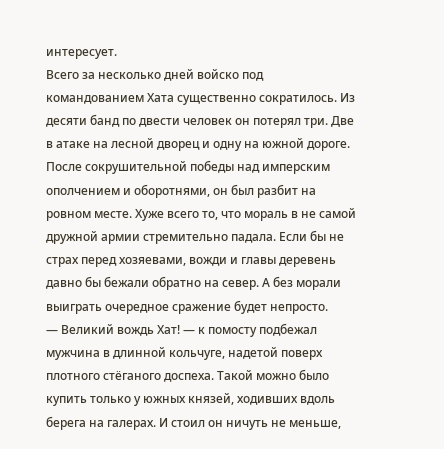интересует.
Всего за несколько дней войско под командованием Хата существенно сократилось. Из десяти банд по двести человек он потерял три. Две в атаке на лесной дворец и одну на южной дороге. После сокрушительной победы над имперским ополчением и оборотнями, он был разбит на ровном месте. Хуже всего то, что мораль в не самой дружной армии стремительно падала. Если бы не страх перед хозяевами, вожди и главы деревень давно бы бежали обратно на север. А без морали выиграть очередное сражение будет непросто.
— Великий вождь Хат! — к помосту подбежал мужчина в длинной кольчуге, надетой поверх плотного стёганого доспеха. Такой можно было купить только у южных князей, ходивших вдоль берега на галерах. И стоил он ничуть не меньше,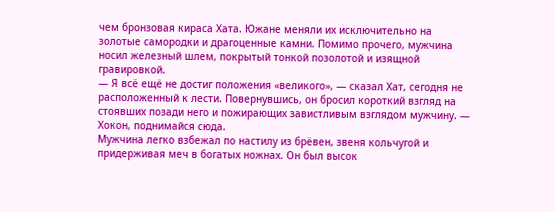чем бронзовая кираса Хата. Южане меняли их исключительно на золотые самородки и драгоценные камни. Помимо прочего, мужчина носил железный шлем, покрытый тонкой позолотой и изящной гравировкой.
— Я всё ещё не достиг положения «великого», — сказал Хат, сегодня не расположенный к лести. Повернувшись, он бросил короткий взгляд на стоявших позади него и пожирающих завистливым взглядом мужчину. — Хокон, поднимайся сюда.
Мужчина легко взбежал по настилу из брёвен, звеня кольчугой и придерживая меч в богатых ножнах. Он был высок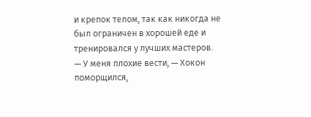и крепок телом, так как никогда не был ограничен в хорошей еде и тренировался у лучших мастеров.
— У меня плохие вести, — Хокон поморщился,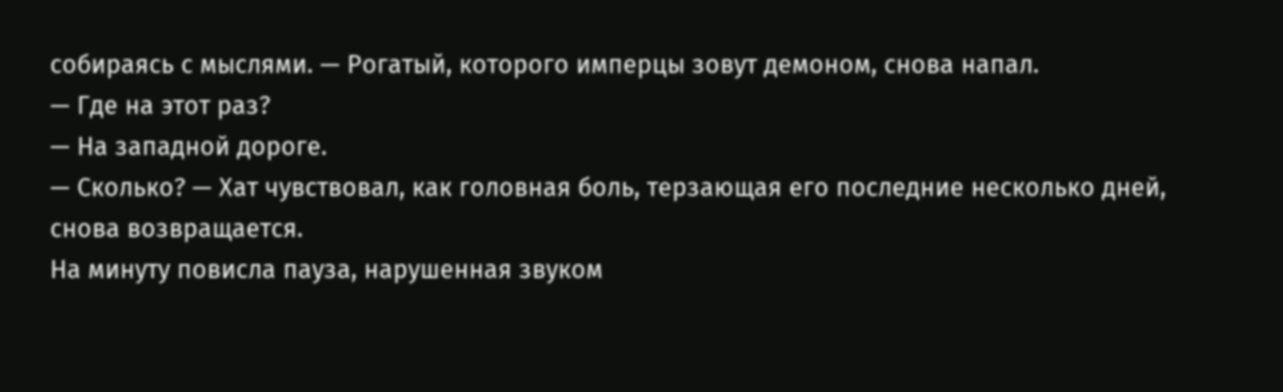собираясь с мыслями. — Рогатый, которого имперцы зовут демоном, снова напал.
— Где на этот раз?
— На западной дороге.
— Сколько? — Хат чувствовал, как головная боль, терзающая его последние несколько дней, снова возвращается.
На минуту повисла пауза, нарушенная звуком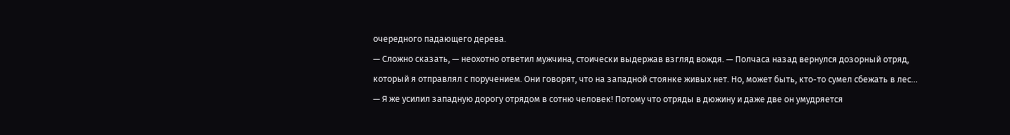очередного падающего дерева.
— Сложно сказать, — неохотно ответил мужчина, стоически выдержав взгляд вождя. — Полчаса назад вернулся дозорный отряд, который я отправлял с поручением. Они говорят, что на западной стоянке живых нет. Но, может быть, кто-то сумел сбежать в лес…
— Я же усилил западную дорогу отрядом в сотню человек! Потому что отряды в дюжину и даже две он умудряется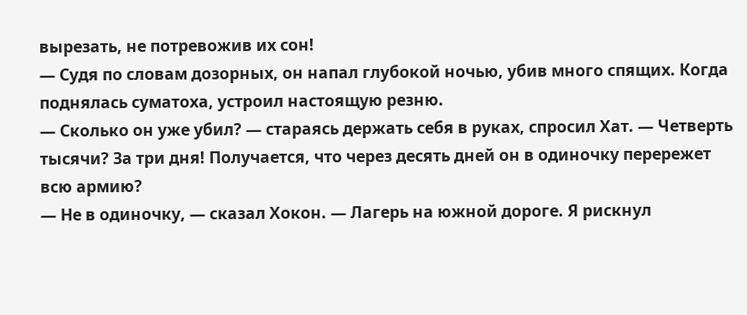вырезать, не потревожив их сон!
— Судя по словам дозорных, он напал глубокой ночью, убив много спящих. Когда поднялась суматоха, устроил настоящую резню.
— Сколько он уже убил? — стараясь держать себя в руках, спросил Хат. — Четверть тысячи? За три дня! Получается, что через десять дней он в одиночку перережет всю армию?
— Не в одиночку, — сказал Хокон. — Лагерь на южной дороге. Я рискнул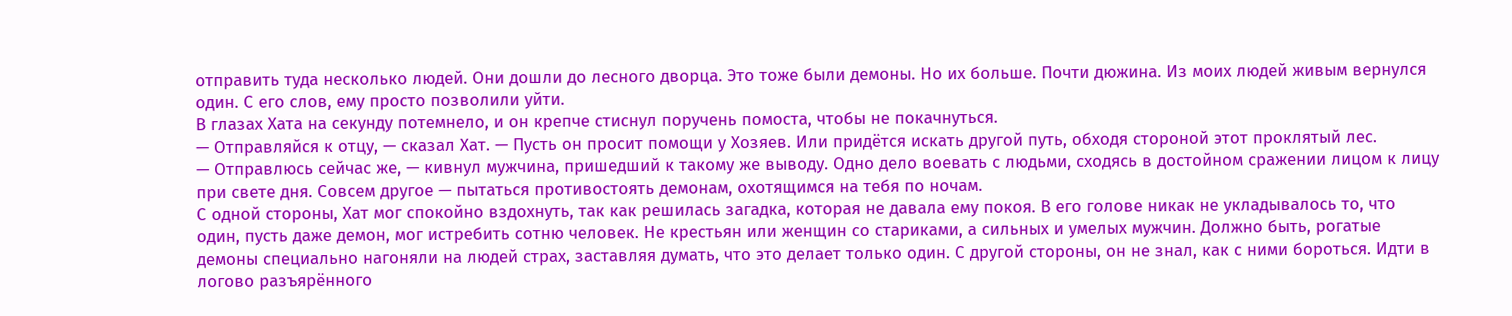отправить туда несколько людей. Они дошли до лесного дворца. Это тоже были демоны. Но их больше. Почти дюжина. Из моих людей живым вернулся один. С его слов, ему просто позволили уйти.
В глазах Хата на секунду потемнело, и он крепче стиснул поручень помоста, чтобы не покачнуться.
— Отправляйся к отцу, — сказал Хат. — Пусть он просит помощи у Хозяев. Или придётся искать другой путь, обходя стороной этот проклятый лес.
— Отправлюсь сейчас же, — кивнул мужчина, пришедший к такому же выводу. Одно дело воевать с людьми, сходясь в достойном сражении лицом к лицу при свете дня. Совсем другое — пытаться противостоять демонам, охотящимся на тебя по ночам.
С одной стороны, Хат мог спокойно вздохнуть, так как решилась загадка, которая не давала ему покоя. В его голове никак не укладывалось то, что один, пусть даже демон, мог истребить сотню человек. Не крестьян или женщин со стариками, а сильных и умелых мужчин. Должно быть, рогатые демоны специально нагоняли на людей страх, заставляя думать, что это делает только один. С другой стороны, он не знал, как с ними бороться. Идти в логово разъярённого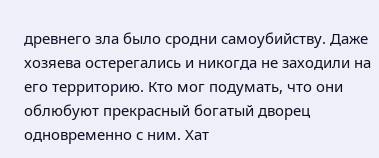древнего зла было сродни самоубийству. Даже хозяева остерегались и никогда не заходили на его территорию. Кто мог подумать, что они облюбуют прекрасный богатый дворец одновременно с ним. Хат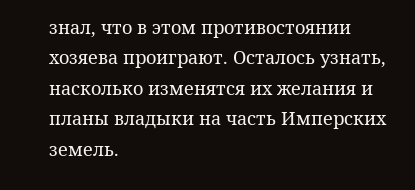знал, что в этом противостоянии хозяева проиграют. Осталось узнать, насколько изменятся их желания и планы владыки на часть Имперских земель.